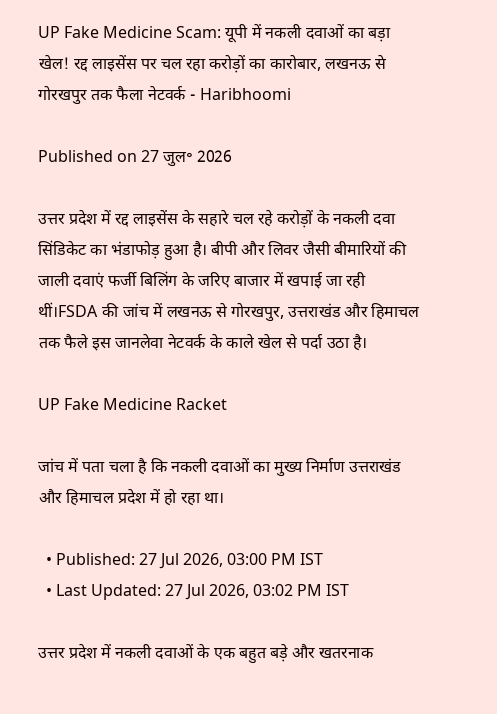UP Fake Medicine Scam: यूपी में नकली दवाओं का बड़ा खेल! रद्द लाइसेंस पर चल रहा करोड़ों का कारोबार, लखनऊ से गोरखपुर तक फैला नेटवर्क - Haribhoomi

Published on 27 जुल॰ 2026

उत्तर प्रदेश में रद्द लाइसेंस के सहारे चल रहे करोड़ों के नकली दवा सिंडिकेट का भंडाफोड़ हुआ है। बीपी और लिवर जैसी बीमारियों की जाली दवाएं फर्जी बिलिंग के जरिए बाजार में खपाई जा रही थीं।FSDA की जांच में लखनऊ से गोरखपुर, उत्तराखंड और हिमाचल तक फैले इस जानलेवा नेटवर्क के काले खेल से पर्दा उठा है।

UP Fake Medicine Racket

जांच में पता चला है कि नकली दवाओं का मुख्य निर्माण उत्तराखंड और हिमाचल प्रदेश में हो रहा था।

  • Published: 27 Jul 2026, 03:00 PM IST
  • Last Updated: 27 Jul 2026, 03:02 PM IST

उत्तर प्रदेश में नकली दवाओं के एक बहुत बड़े और खतरनाक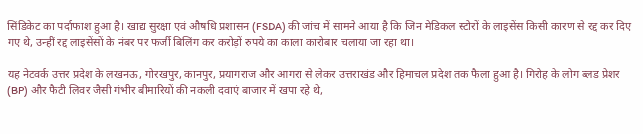सिंडिकेट का पर्दाफाश हुआ है। खाद्य सुरक्षा एवं औषधि प्रशासन (FSDA) की जांच में सामने आया है कि जिन मेडिकल स्टोरों के लाइसेंस किसी कारण से रद्द कर दिए गए थे, उन्हीं रद्द लाइसेंसों के नंबर पर फर्जी बिलिंग कर करोड़ों रुपये का काला कारोबार चलाया जा रहा था।

यह नेटवर्क उत्तर प्रदेश के लखनऊ, गोरखपुर, कानपुर, प्रयागराज और आगरा से लेकर उत्तराखंड और हिमाचल प्रदेश तक फैला हुआ है। गिरोह के लोग ब्लड प्रेशर (BP) और फैटी लिवर जैसी गंभीर बीमारियों की नकली दवाएं बाजार में खपा रहे थे,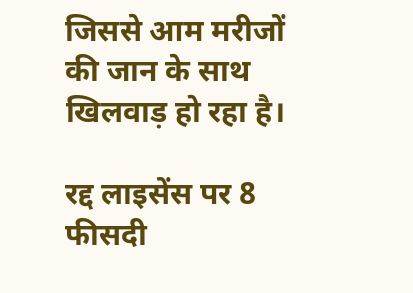जिससे आम मरीजों की जान के साथ खिलवाड़ हो रहा है।

रद्द लाइसेंस पर 8 फीसदी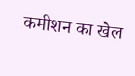कमीशन का खेल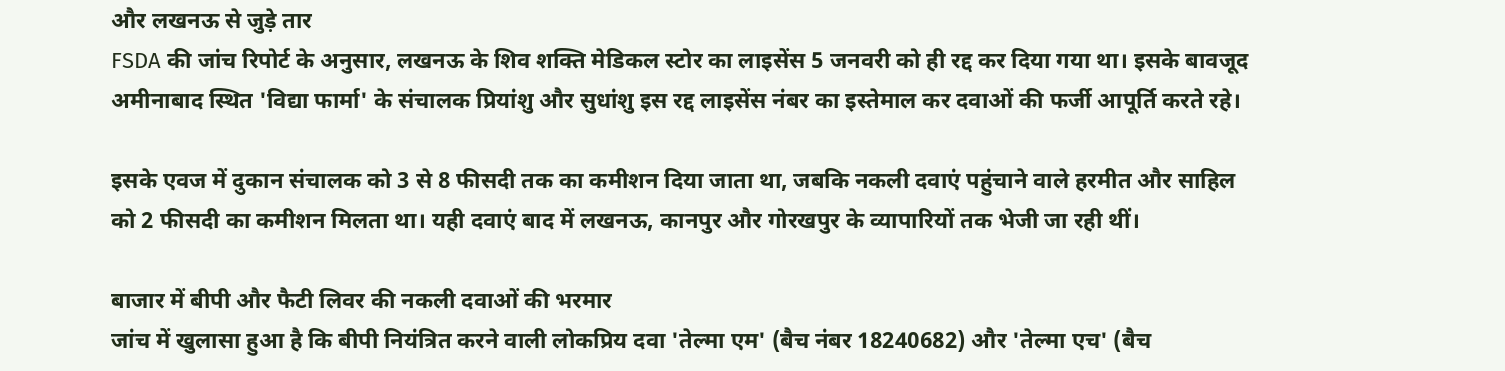और लखनऊ से जुड़े तार
FSDA की जांच रिपोर्ट के अनुसार, लखनऊ के शिव शक्ति मेडिकल स्टोर का लाइसेंस 5 जनवरी को ही रद्द कर दिया गया था। इसके बावजूद अमीनाबाद स्थित 'विद्या फार्मा' के संचालक प्रियांशु और सुधांशु इस रद्द लाइसेंस नंबर का इस्तेमाल कर दवाओं की फर्जी आपूर्ति करते रहे।

इसके एवज में दुकान संचालक को 3 से 8 फीसदी तक का कमीशन दिया जाता था, जबकि नकली दवाएं पहुंचाने वाले हरमीत और साहिल को 2 फीसदी का कमीशन मिलता था। यही दवाएं बाद में लखनऊ, कानपुर और गोरखपुर के व्यापारियों तक भेजी जा रही थीं।

बाजार में बीपी और फैटी लिवर की नकली दवाओं की भरमार
जांच में खुलासा हुआ है कि बीपी नियंत्रित करने वाली लोकप्रिय दवा 'तेल्मा एम' (बैच नंबर 18240682) और 'तेल्मा एच' (बैच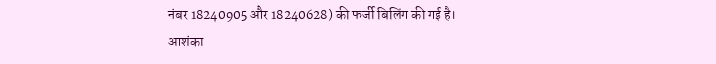नंबर 18240905 और 18240628) की फर्जी बिलिंग की गई है। आशंका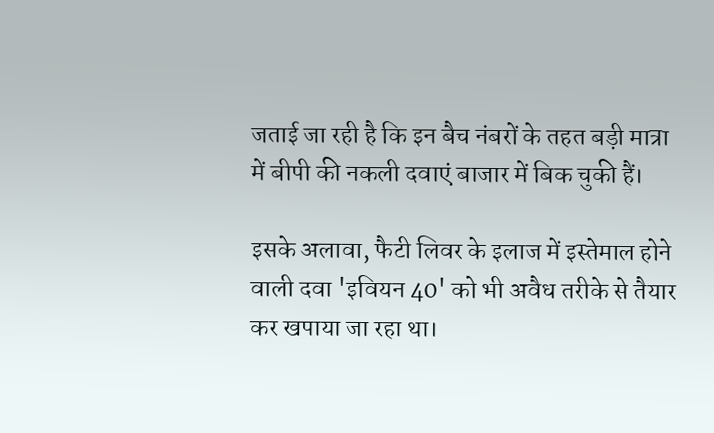जताई जा रही है कि इन बैच नंबरों के तहत बड़ी मात्रा में बीपी की नकली दवाएं बाजार में बिक चुकी हैं।

इसके अलावा, फैटी लिवर के इलाज में इस्तेमाल होने वाली दवा 'इवियन 40' को भी अवैध तरीके से तैयार कर खपाया जा रहा था।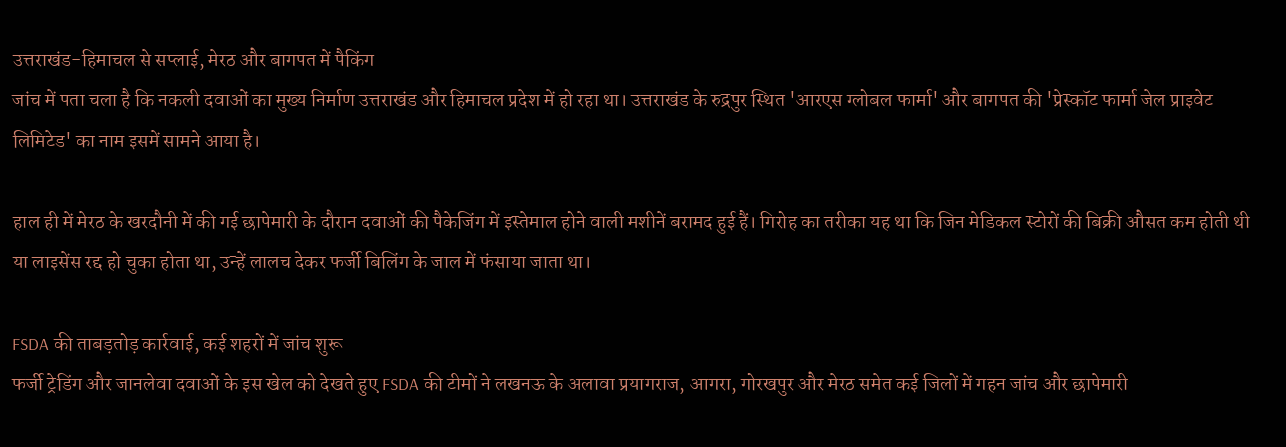उत्तराखंड-हिमाचल से सप्लाई, मेरठ और बागपत में पैकिंग
जांच में पता चला है कि नकली दवाओं का मुख्य निर्माण उत्तराखंड और हिमाचल प्रदेश में हो रहा था। उत्तराखंड के रुद्रपुर स्थित 'आरएस ग्लोबल फार्मा' और बागपत की 'प्रेस्कॉट फार्मा जेल प्राइवेट लिमिटेड' का नाम इसमें सामने आया है।

हाल ही में मेरठ के खरदौनी में की गई छापेमारी के दौरान दवाओं की पैकेजिंग में इस्तेमाल होने वाली मशीनें बरामद हुई हैं। गिरोह का तरीका यह था कि जिन मेडिकल स्टोरों की बिक्री औसत कम होती थी या लाइसेंस रद्द हो चुका होता था, उन्हें लालच देकर फर्जी बिलिंग के जाल में फंसाया जाता था।

FSDA की ताबड़तोड़ कार्रवाई, कई शहरों में जांच शुरू
फर्जी ट्रेडिंग और जानलेवा दवाओं के इस खेल को देखते हुए FSDA की टीमों ने लखनऊ के अलावा प्रयागराज, आगरा, गोरखपुर और मेरठ समेत कई जिलों में गहन जांच और छापेमारी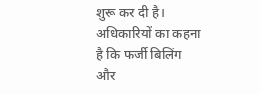शुरू कर दी है। अधिकारियों का कहना है कि फर्जी बिलिंग और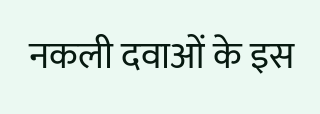नकली दवाओं के इस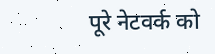पूरे नेटवर्क को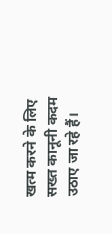खत्म करने के लिए सख्त कानूनी कदम उठाए जा रहे हैं।